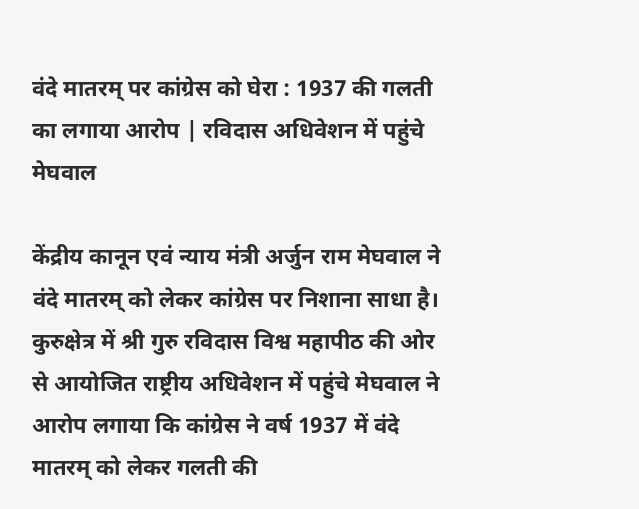वंदे मातरम् पर कांग्रेस को घेरा : 1937 की गलती का लगाया आरोप | रविदास अधिवेशन में पहुंचे मेघवाल

केंद्रीय कानून एवं न्याय मंत्री अर्जुन राम मेघवाल ने वंदे मातरम् को लेकर कांग्रेस पर निशाना साधा है। कुरुक्षेत्र में श्री गुरु रविदास विश्व महापीठ की ओर से आयोजित राष्ट्रीय अधिवेशन में पहुंचे मेघवाल ने आरोप लगाया कि कांग्रेस ने वर्ष 1937 में वंदे मातरम् को लेकर गलती की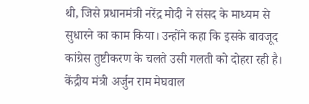थी, जिसे प्रधानमंत्री नरेंद्र मोदी ने संसद के माध्यम से सुधारने का काम किया। उन्होंने कहा कि इसके बावजूद कांग्रेस तुष्टीकरण के चलते उसी गलती को दोहरा रही है।
केंद्रीय मंत्री अर्जुन राम मेघवाल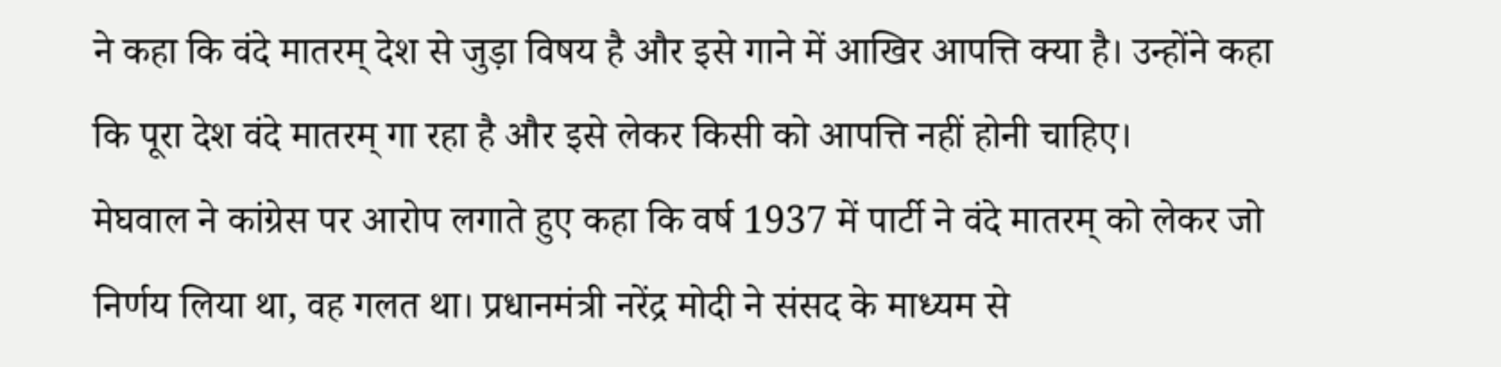ने कहा कि वंदे मातरम् देश से जुड़ा विषय है और इसे गाने में आखिर आपत्ति क्या है। उन्होंने कहा कि पूरा देश वंदे मातरम् गा रहा है और इसे लेकर किसी को आपत्ति नहीं होनी चाहिए।
मेघवाल ने कांग्रेस पर आरोप लगाते हुए कहा कि वर्ष 1937 में पार्टी ने वंदे मातरम् को लेकर जो निर्णय लिया था, वह गलत था। प्रधानमंत्री नरेंद्र मोदी ने संसद के माध्यम से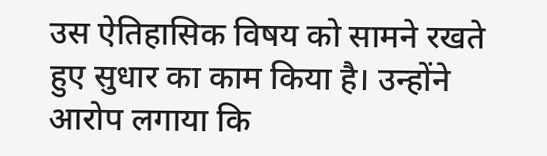उस ऐतिहासिक विषय को सामने रखते हुए सुधार का काम किया है। उन्होंने आरोप लगाया कि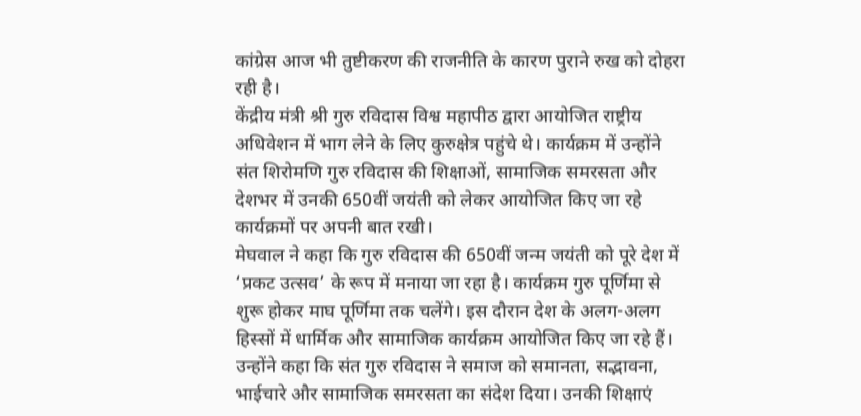कांग्रेस आज भी तुष्टीकरण की राजनीति के कारण पुराने रुख को दोहरा रही है।
केंद्रीय मंत्री श्री गुरु रविदास विश्व महापीठ द्वारा आयोजित राष्ट्रीय अधिवेशन में भाग लेने के लिए कुरुक्षेत्र पहुंचे थे। कार्यक्रम में उन्होंने संत शिरोमणि गुरु रविदास की शिक्षाओं, सामाजिक समरसता और देशभर में उनकी 650वीं जयंती को लेकर आयोजित किए जा रहे कार्यक्रमों पर अपनी बात रखी।
मेघवाल ने कहा कि गुरु रविदास की 650वीं जन्म जयंती को पूरे देश में ‘प्रकट उत्सव’ के रूप में मनाया जा रहा है। कार्यक्रम गुरु पूर्णिमा से शुरू होकर माघ पूर्णिमा तक चलेंगे। इस दौरान देश के अलग-अलग हिस्सों में धार्मिक और सामाजिक कार्यक्रम आयोजित किए जा रहे हैं।
उन्होंने कहा कि संत गुरु रविदास ने समाज को समानता, सद्भावना, भाईचारे और सामाजिक समरसता का संदेश दिया। उनकी शिक्षाएं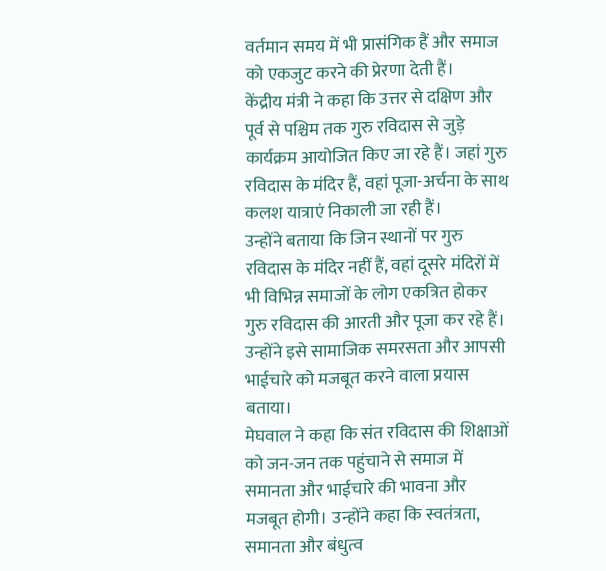वर्तमान समय में भी प्रासंगिक हैं और समाज को एकजुट करने की प्रेरणा देती हैं।
केंद्रीय मंत्री ने कहा कि उत्तर से दक्षिण और पूर्व से पश्चिम तक गुरु रविदास से जुड़े कार्यक्रम आयोजित किए जा रहे हैं। जहां गुरु रविदास के मंदिर हैं, वहां पूजा-अर्चना के साथ कलश यात्राएं निकाली जा रही हैं।
उन्होंने बताया कि जिन स्थानों पर गुरु रविदास के मंदिर नहीं हैं, वहां दूसरे मंदिरों में भी विभिन्न समाजों के लोग एकत्रित होकर गुरु रविदास की आरती और पूजा कर रहे हैं। उन्होंने इसे सामाजिक समरसता और आपसी भाईचारे को मजबूत करने वाला प्रयास बताया।
मेघवाल ने कहा कि संत रविदास की शिक्षाओं को जन-जन तक पहुंचाने से समाज में समानता और भाईचारे की भावना और मजबूत होगी। उन्होंने कहा कि स्वतंत्रता, समानता और बंधुत्व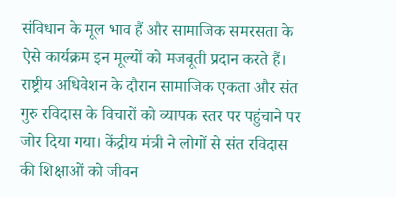संविधान के मूल भाव हैं और सामाजिक समरसता के ऐसे कार्यक्रम इन मूल्यों को मजबूती प्रदान करते हैं।
राष्ट्रीय अधिवेशन के दौरान सामाजिक एकता और संत गुरु रविदास के विचारों को व्यापक स्तर पर पहुंचाने पर जोर दिया गया। केंद्रीय मंत्री ने लोगों से संत रविदास की शिक्षाओं को जीवन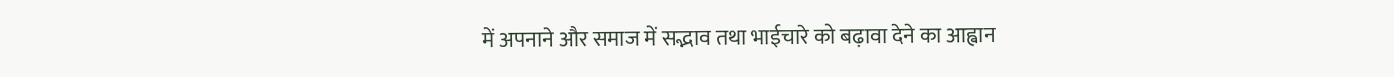में अपनाने और समाज में सद्भाव तथा भाईचारे को बढ़ावा देने का आह्वान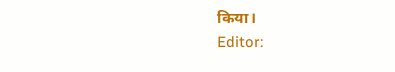किया।
Editor: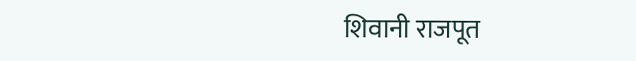शिवानी राजपूत